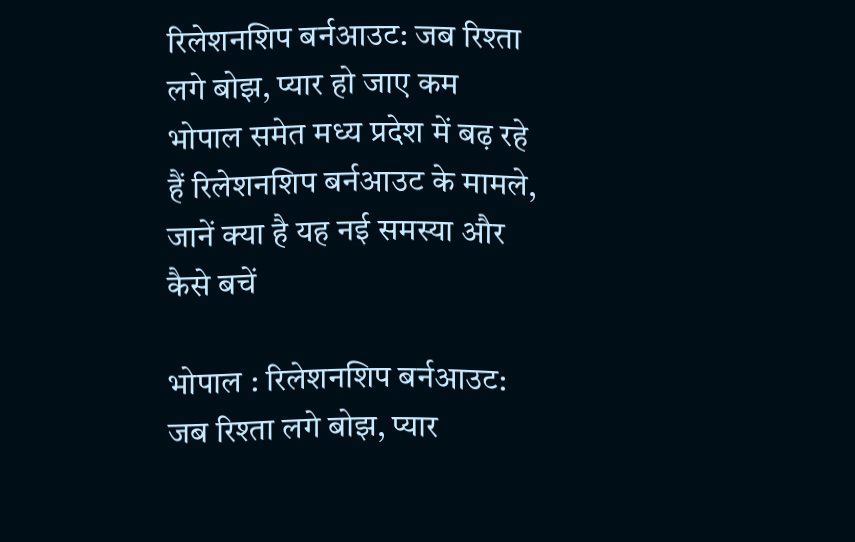रिलेशनशिप बर्नआउट: जब रिश्ता लगे बोझ, प्यार हो जाए कम
भोपाल समेत मध्य प्रदेश में बढ़ रहे हैं रिलेशनशिप बर्नआउट के मामले, जानें क्या है यह नई समस्या और कैसे बचें

भोपाल : रिलेशनशिप बर्नआउट: जब रिश्ता लगे बोझ, प्यार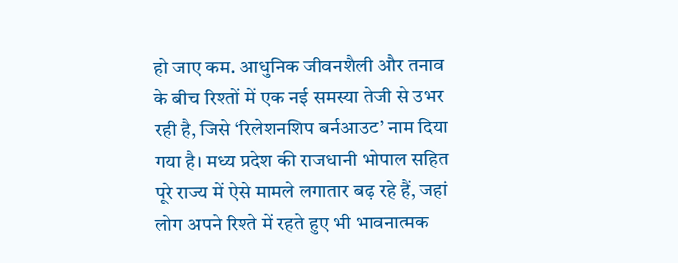हो जाए कम. आधुनिक जीवनशैली और तनाव के बीच रिश्तों में एक नई समस्या तेजी से उभर रही है, जिसे ‘रिलेशनशिप बर्नआउट’ नाम दिया गया है। मध्य प्रदेश की राजधानी भोपाल सहित पूरे राज्य में ऐसे मामले लगातार बढ़ रहे हैं, जहां लोग अपने रिश्ते में रहते हुए भी भावनात्मक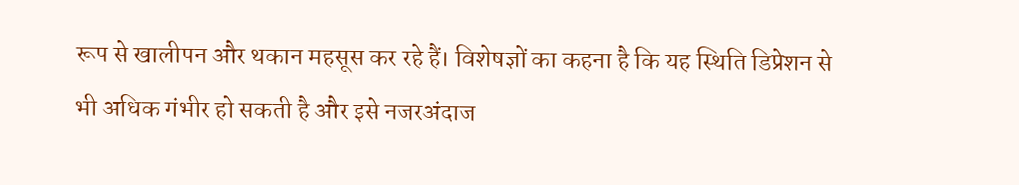रूप से खालीपन और थकान महसूस कर रहे हैं। विशेषज्ञों का कहना है कि यह स्थिति डिप्रेशन से भी अधिक गंभीर हो सकती है और इसे नजरअंदाज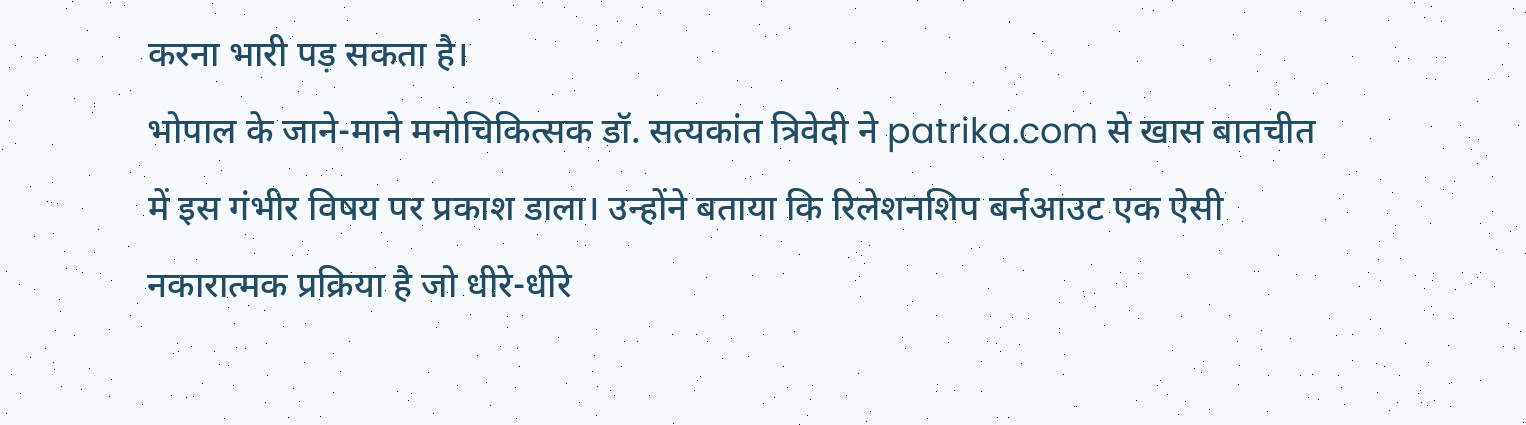करना भारी पड़ सकता है।
भोपाल के जाने-माने मनोचिकित्सक डॉ. सत्यकांत त्रिवेदी ने patrika.com से खास बातचीत में इस गंभीर विषय पर प्रकाश डाला। उन्होंने बताया कि रिलेशनशिप बर्नआउट एक ऐसी नकारात्मक प्रक्रिया है जो धीरे-धीरे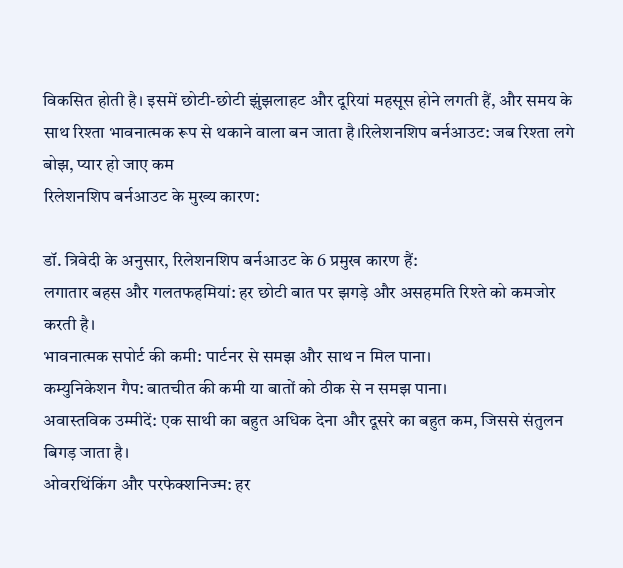विकसित होती है। इसमें छोटी-छोटी झुंझलाहट और दूरियां महसूस होने लगती हैं, और समय के साथ रिश्ता भावनात्मक रूप से थकाने वाला बन जाता है।रिलेशनशिप बर्नआउट: जब रिश्ता लगे बोझ, प्यार हो जाए कम
रिलेशनशिप बर्नआउट के मुख्य कारण:

डॉ. त्रिवेदी के अनुसार, रिलेशनशिप बर्नआउट के 6 प्रमुख कारण हैं:
लगातार बहस और गलतफहमियां: हर छोटी बात पर झगड़े और असहमति रिश्ते को कमजोर करती है।
भावनात्मक सपोर्ट की कमी: पार्टनर से समझ और साथ न मिल पाना।
कम्युनिकेशन गैप: बातचीत की कमी या बातों को ठीक से न समझ पाना।
अवास्तविक उम्मीदें: एक साथी का बहुत अधिक देना और दूसरे का बहुत कम, जिससे संतुलन बिगड़ जाता है।
ओवरथिंकिंग और परफेक्शनिज्म: हर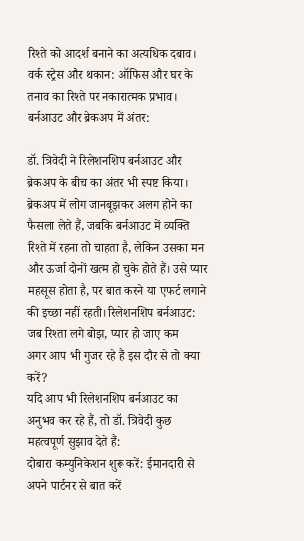रिश्ते को आदर्श बनाने का अत्यधिक दबाव।
वर्क स्ट्रेस और थकान: ऑफिस और घर के तनाव का रिश्ते पर नकारात्मक प्रभाव।
बर्नआउट और ब्रेकअप में अंतर:

डॉ. त्रिवेदी ने रिलेशनशिप बर्नआउट और ब्रेकअप के बीच का अंतर भी स्पष्ट किया। ब्रेकअप में लोग जानबूझकर अलग होने का फैसला लेते हैं, जबकि बर्नआउट में व्यक्ति रिश्ते में रहना तो चाहता है, लेकिन उसका मन और ऊर्जा दोनों खत्म हो चुके होते हैं। उसे प्यार महसूस होता है, पर बात करने या एफर्ट लगाने की इच्छा नहीं रहती।रिलेशनशिप बर्नआउट: जब रिश्ता लगे बोझ, प्यार हो जाए कम
अगर आप भी गुजर रहे हैं इस दौर से तो क्या करें?
यदि आप भी रिलेशनशिप बर्नआउट का अनुभव कर रहे हैं, तो डॉ. त्रिवेदी कुछ महत्वपूर्ण सुझाव देते हैं:
दोबारा कम्युनिकेशन शुरू करें: ईमानदारी से अपने पार्टनर से बात करें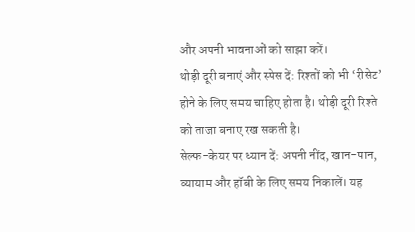और अपनी भावनाओं को साझा करें।
थोड़ी दूरी बनाएं और स्पेस दें: रिश्तों को भी ‘रीसेट’ होने के लिए समय चाहिए होता है। थोड़ी दूरी रिश्ते को ताजा बनाए रख सकती है।
सेल्फ-केयर पर ध्यान दें: अपनी नींद, खान-पान, व्यायाम और हॉबी के लिए समय निकालें। यह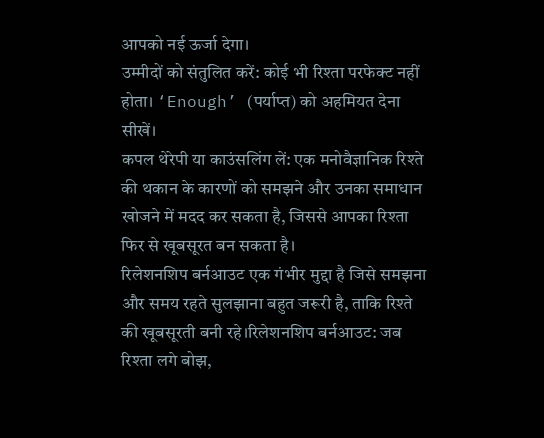आपको नई ऊर्जा देगा।
उम्मीदों को संतुलित करें: कोई भी रिश्ता परफेक्ट नहीं होता। ‘Enough’ (पर्याप्त) को अहमियत देना सीखें।
कपल थेरेपी या काउंसलिंग लें: एक मनोवैज्ञानिक रिश्ते की थकान के कारणों को समझने और उनका समाधान खोजने में मदद कर सकता है, जिससे आपका रिश्ता फिर से खूबसूरत बन सकता है।
रिलेशनशिप बर्नआउट एक गंभीर मुद्दा है जिसे समझना और समय रहते सुलझाना बहुत जरूरी है, ताकि रिश्ते की खूबसूरती बनी रहे।रिलेशनशिप बर्नआउट: जब रिश्ता लगे बोझ,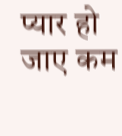प्यार हो जाए कम